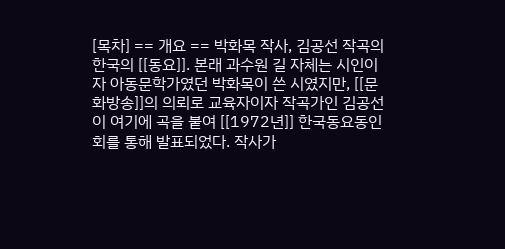[목차] == 개요 == 박화목 작사, 김공선 작곡의 한국의 [[동요]]. 본래 과수원 길 자체는 시인이자 아동문학가였던 박화목이 쓴 시였지만, [[문화방송]]의 의뢰로 교육자이자 작곡가인 김공선이 여기에 곡을 붙여 [[1972년]] 한국동요동인회를 통해 발표되었다. 작사가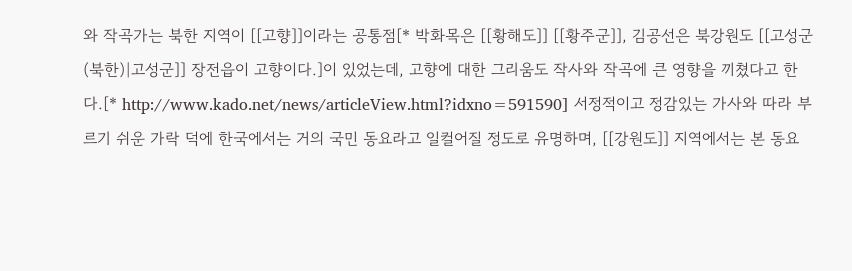와 작곡가는 북한 지역이 [[고향]]이라는 공통점[* 박화목은 [[황해도]] [[황주군]], 김공선은 북강원도 [[고성군(북한)|고성군]] 장전읍이 고향이다.]이 있었는데, 고향에 대한 그리움도 작사와 작곡에 큰 영향을 끼쳤다고 한다.[* http://www.kado.net/news/articleView.html?idxno=591590] 서정적이고 정감있는 가사와 따라 부르기 쉬운 가락 덕에 한국에서는 거의 국민 동요라고 일컬어질 정도로 유명하며, [[강원도]] 지역에서는 본 동요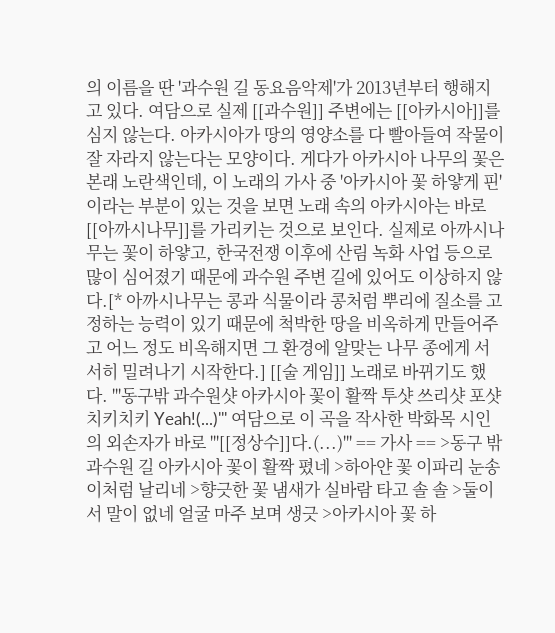의 이름을 딴 '과수원 길 동요음악제'가 2013년부터 행해지고 있다. 여담으로 실제 [[과수원]] 주변에는 [[아카시아]]를 심지 않는다. 아카시아가 땅의 영양소를 다 빨아들여 작물이 잘 자라지 않는다는 모양이다. 게다가 아카시아 나무의 꽃은 본래 노란색인데, 이 노래의 가사 중 '아카시아 꽃 하얗게 핀' 이라는 부분이 있는 것을 보면 노래 속의 아카시아는 바로 [[아까시나무]]를 가리키는 것으로 보인다. 실제로 아까시나무는 꽃이 하얗고, 한국전쟁 이후에 산림 녹화 사업 등으로 많이 심어졌기 때문에 과수원 주변 길에 있어도 이상하지 않다.[* 아까시나무는 콩과 식물이라 콩처럼 뿌리에 질소를 고정하는 능력이 있기 때문에 척박한 땅을 비옥하게 만들어주고 어느 정도 비옥해지면 그 환경에 알맞는 나무 종에게 서서히 밀려나기 시작한다.] [[술 게임]] 노래로 바뀌기도 했다. '''동구밖 과수원샷 아카시아 꽃이 활짝 투샷 쓰리샷 포샷 치키치키 Yeah!(...)''' 여담으로 이 곡을 작사한 박화목 시인의 외손자가 바로 '''[[정상수]]다.(...)''' == 가사 == >동구 밖 과수원 길 아카시아 꽃이 활짝 폈네 >하아얀 꽃 이파리 눈송이처럼 날리네 >향긋한 꽃 냄새가 실바람 타고 솔 솔 >둘이서 말이 없네 얼굴 마주 보며 생긋 >아카시아 꽃 하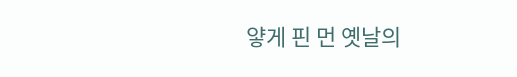얗게 핀 먼 옛날의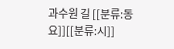과수원 길 [[분류:동요]][[분류:시]]